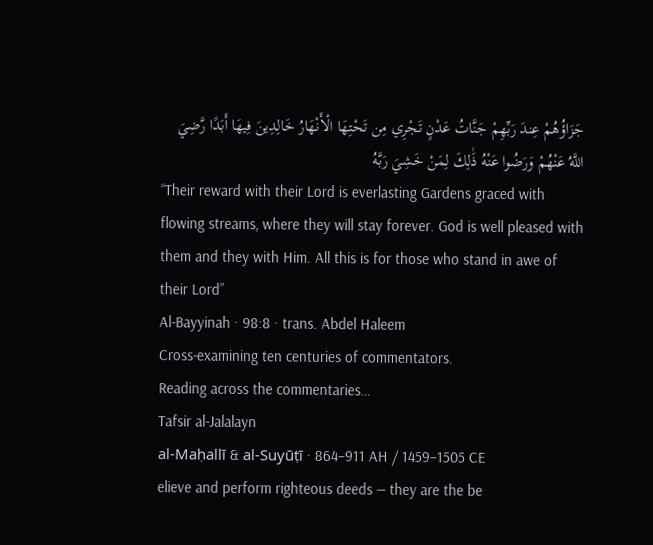جَزَاؤُهُمْ عِندَ رَبِّهِمْ جَنَّاتُ عَدْنٍ تَجْرِي مِن تَحْتِهَا الْأَنْهَارُ خَالِدِينَ فِيهَا أَبَدًا رَّضِيَ اللَّهُ عَنْهُمْ وَرَضُوا عَنْهُ ذَٰلِكَ لِمَنْ خَشِيَ رَبَّهُ
“Their reward with their Lord is everlasting Gardens graced with flowing streams, where they will stay forever. God is well pleased with them and they with Him. All this is for those who stand in awe of their Lord”
Al-Bayyinah · 98:8 · trans. Abdel Haleem
Cross-examining ten centuries of commentators.
Reading across the commentaries…
Tafsir al-Jalalayn
al-Maḥallī & al-Suyūṭī · 864–911 AH / 1459–1505 CE
elieve and perform righteous deeds — they are the be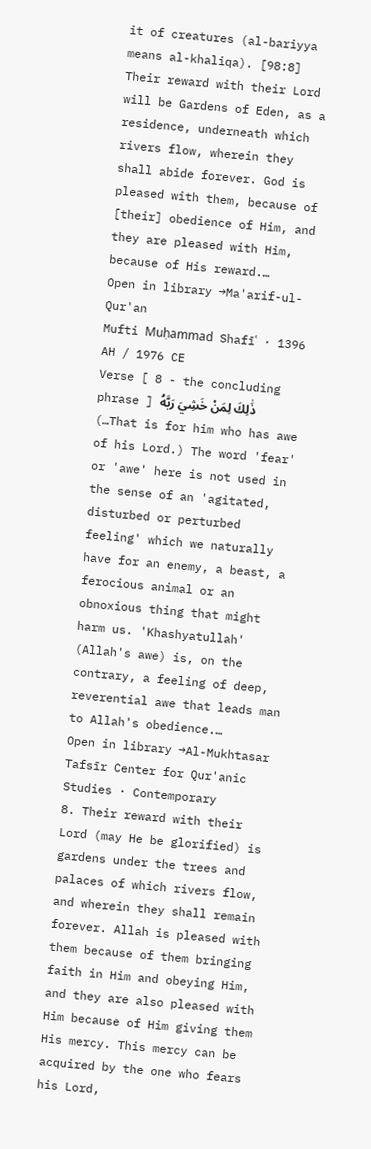it of creatures (al-bariyya means al-khaliqa). [98:8] Their reward with their Lord will be Gardens of Eden, as a residence, underneath which rivers flow, wherein they shall abide forever. God is pleased with them, because of [their] obedience of Him, and they are pleased with Him, because of His reward.…
Open in library →Ma'arif-ul-Qur'an
Mufti Muḥammad Shafīʿ · 1396 AH / 1976 CE
Verse [ 8 - the concluding phrase ] ذَٰلِكَ لِمَنْ خَشِيَ رَبَّهُ (…That is for him who has awe of his Lord.) The word 'fear' or 'awe' here is not used in the sense of an 'agitated, disturbed or perturbed feeling' which we naturally have for an enemy, a beast, a ferocious animal or an obnoxious thing that might harm us. 'Khashyatullah' (Allah's awe) is, on the contrary, a feeling of deep, reverential awe that leads man to Allah's obedience.…
Open in library →Al-Mukhtasar
Tafsīr Center for Qur'anic Studies · Contemporary
8. Their reward with their Lord (may He be glorified) is gardens under the trees and palaces of which rivers flow, and wherein they shall remain forever. Allah is pleased with them because of them bringing faith in Him and obeying Him, and they are also pleased with Him because of Him giving them His mercy. This mercy can be acquired by the one who fears his Lord,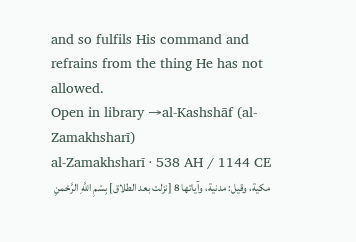and so fulfils His command and refrains from the thing He has not allowed.
Open in library →al-Kashshāf (al-Zamakhsharī)
al-Zamakhsharī · 538 AH / 1144 CE
مكية، وقيل: مدنية، وآياتها 8 [نزلت بعد الطلاق] بِسْمِ اللَّهِ الرَّحْمنِ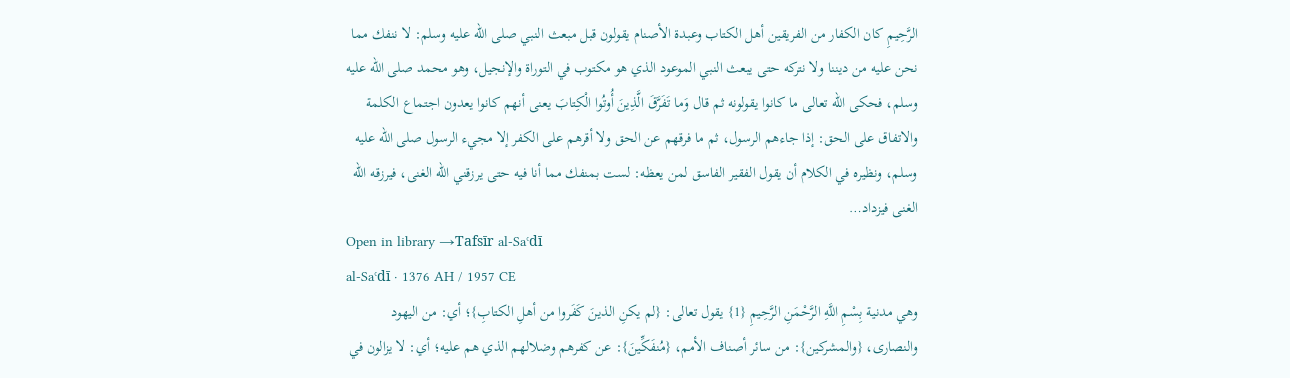الرَّحِيمِ كان الكفار من الفريقين أهل الكتاب وعبدة الأصنام يقولون قبل مبعث النبي صلى الله عليه وسلم: لا ننفك مما نحن عليه من ديننا ولا نتركه حتى يبعث النبي الموعود الذي هو مكتوب في التوراة والإنجيل، وهو محمد صلى الله عليه وسلم، فحكى الله تعالى ما كانوا يقولونه ثم قال وَما تَفَرَّقَ الَّذِينَ أُوتُوا الْكِتابَ يعنى أنهم كانوا يعدون اجتماع الكلمة والاتفاق على الحق: إذا جاءهم الرسول، ثم ما فرقهم عن الحق ولا أقرهم على الكفر إلا مجيء الرسول صلى الله عليه وسلم، ونظيره في الكلام أن يقول الفقير الفاسق لمن يعظه: لست بمنفك مما أنا فيه حتى يرزقني الله الغنى، فيرزقه الله الغنى فيزداد…
Open in library →Tafsīr al-Saʿdī
al-Saʿdī · 1376 AH / 1957 CE
وهي مدنية بِسْمِ اللَّهِ الرَّحْمَنِ الرَّحِيمِ {1} يقول تعالى: {لم يكنِ الذينَ كَفَروا من أهلِ الكتابِ}؛ أي: من اليهود والنصارى، {والمشركين}: من سائر أصناف الأمم، {مُنفَكِّينَ}: عن كفرهم وضلالهم الذي هم عليه؛ أي: لا يزالون في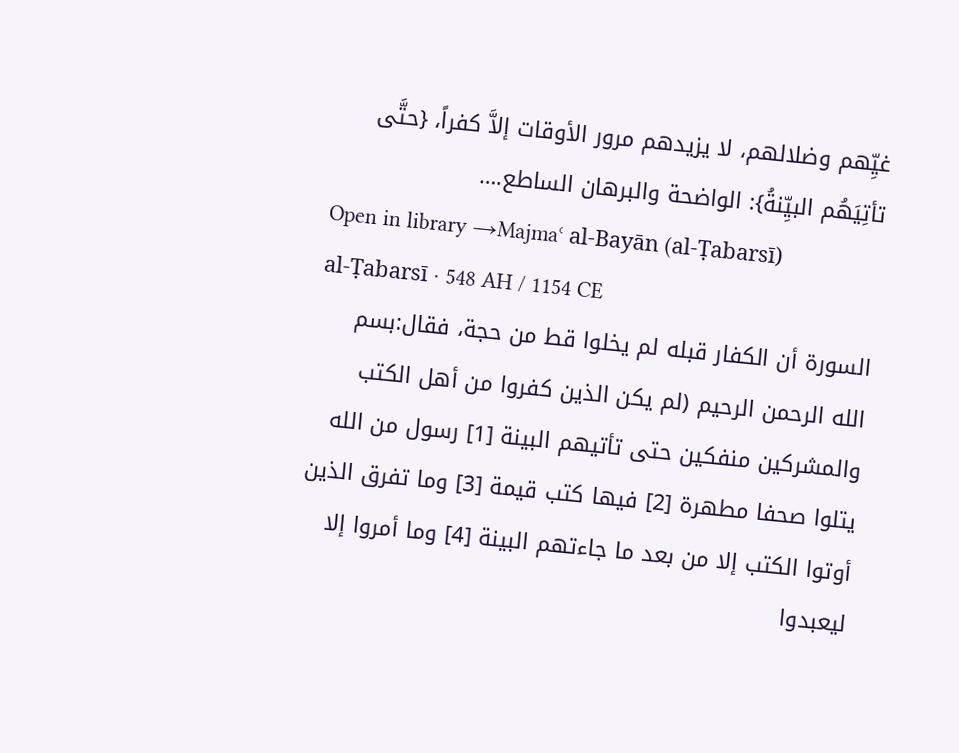غيِّهم وضلالهم، لا يزيدهم مرور الأوقات إلاَّ كفراً، {حتَّى تأتِيَهُم البيِّنةُ}: الواضحة والبرهان الساطع.…
Open in library →Majmaʿ al-Bayān (al-Ṭabarsī)
al-Ṭabarsī · 548 AH / 1154 CE
السورة أن الكفار قبله لم يخلوا قط من حجة، فقال:بسم الله الرحمن الرحيم (لم يكن الذين كفروا من أهل الكتب والمشركين منفكين حتى تأتيهم البينة [1] رسول من الله يتلوا صحفا مطهرة [2] فيها كتب قيمة [3] وما تفرق الذين أوتوا الكتب إلا من بعد ما جاءتهم البينة [4] وما أمروا إلا ليعبدوا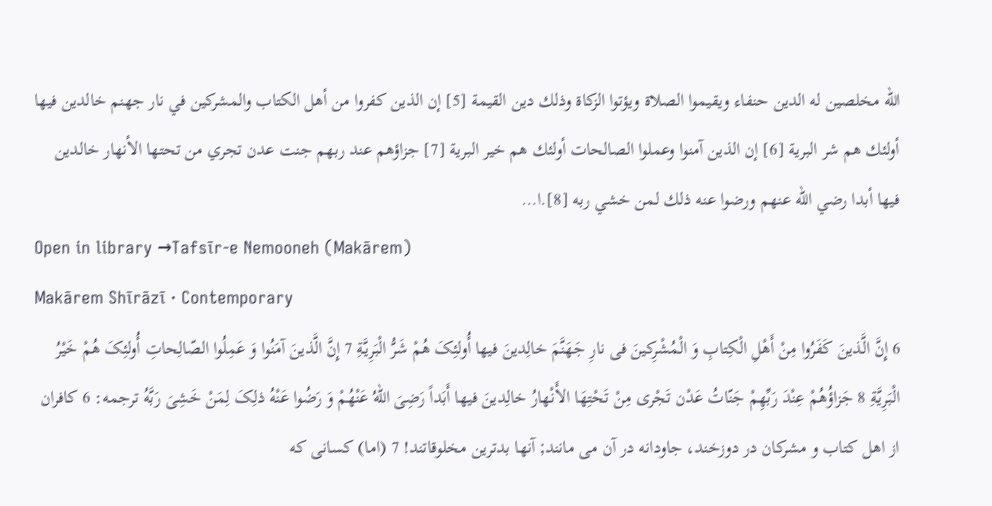الله مخلصين له الدين حنفاء ويقيموا الصلاة ويؤتوا الزكاة وذلك دين القيمة [5] إن الذين كفروا من أهل الكتاب والمشركين في نار جهنم خالدين فيها أولئك هم شر البرية [6] إن الذين آمنوا وعملوا الصالحات أولئك هم خير البرية [7] جزاؤهم عند ربهم جنت عدن تجري من تحتها الأنهار خالدين فيها أبدا رضي الله عنهم ورضوا عنه ذلك لمن خشي ربه [8].ا…
Open in library →Tafsīr-e Nemooneh (Makārem)
Makārem Shīrāzī · Contemporary
6 إِنَّ الَّذینَ کَفَرُوا مِنْ أَهْلِ الْکِتابِ وَ الْمُشْرِکینَ فی نارِ جَهَنَّمَ خالِدینَ فیها أُولئِکَ هُمْ شَرُّ الْبَرِیَّةِ 7 إِنَّ الَّذینَ آمَنُوا وَ عَمِلُوا الصّالِحاتِ أُولئِکَ هُمْ خَیْرُ الْبَرِیَّةِ 8 جَزاؤُهُمْ عِنْدَ رَبِّهِمْ جَنّاتُ عَدْن تَجْری مِنْ تَحْتِهَا الأَنْهارُ خالِدینَ فیها أَبَداً رَضِیَ اللّهُ عَنْهُمْ وَ رَضُوا عَنْهُ ذلِکَ لِمَنْ خَشِیَ رَبَّهُ ترجمه: 6 کافران از اهل کتاب و مشرکان در دوزخند، جاودانه در آن مى مانند; آنها بدترین مخلوقاتند! 7 (اما) کسانى که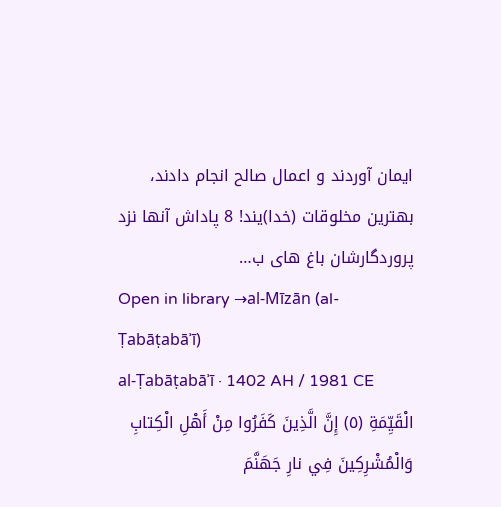ایمان آوردند و اعمال صالح انجام دادند، بهترین مخلوقات (خدا)یند! 8 پاداش آنها نزد پروردگارشان باغ هاى ب…
Open in library →al-Mīzān (al-Ṭabāṭabāʾī)
al-Ṭabāṭabāʾī · 1402 AH / 1981 CE
الْقَيِّمَةِ (٥) إِنَّ الَّذِينَ كَفَرُوا مِنْ أَهْلِ الْكِتابِ وَالْمُشْرِكِينَ فِي نارِ جَهَنَّمَ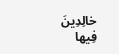خالِدِينَ فِيها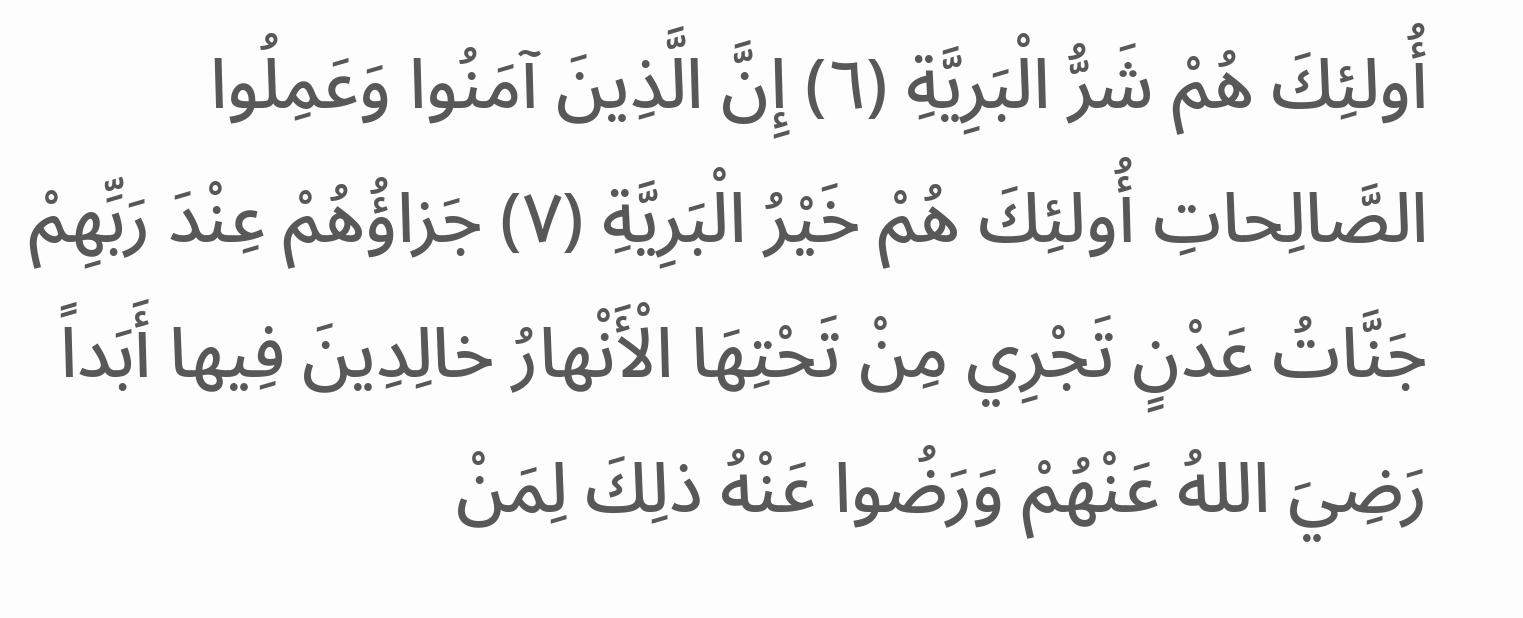أُولئِكَ هُمْ شَرُّ الْبَرِيَّةِ (٦) إِنَّ الَّذِينَ آمَنُوا وَعَمِلُوا الصَّالِحاتِ أُولئِكَ هُمْ خَيْرُ الْبَرِيَّةِ (٧) جَزاؤُهُمْ عِنْدَ رَبِّهِمْ جَنَّاتُ عَدْنٍ تَجْرِي مِنْ تَحْتِهَا الْأَنْهارُ خالِدِينَ فِيها أَبَداً رَضِيَ اللهُ عَنْهُمْ وَرَضُوا عَنْهُ ذلِكَ لِمَنْ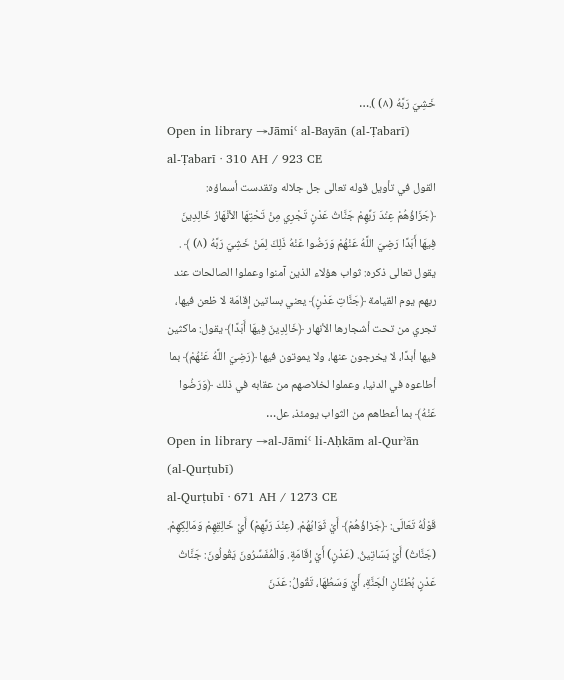خَشِيَ رَبَّهُ (٨) ).…
Open in library →Jāmiʿ al-Bayān (al-Ṭabarī)
al-Ṭabarī · 310 AH / 923 CE
القول في تأويل قوله تعالى جل جلاله وتقدست أسماؤه: ﴿جَزَاؤُهُمْ عِنْدَ رَبِّهِمْ جَنَّاتُ عَدْنٍ تَجْرِي مِنْ تَحْتِهَا الأنْهَارُ خَالِدِينَ فِيهَا أَبَدًا رَضِيَ اللَّهُ عَنْهُمْ وَرَضُوا عَنْهُ ذَلِكَ لِمَنْ خَشِيَ رَبَّهُ (٨) ﴾ . يقول تعالى ذكره: ثواب هؤلاء الذين آمنوا وعملوا الصالحات عند ربهم يوم القيامة ﴿جَنَّاتِ عَدْنٍ﴾ يعني بساتين إقامَة لا ظعن فيها، تجري من تحت أشجارها الأنهار ﴿خَالِدِينَ فِيهَا أَبَدًا﴾ يقول: ماكثين فيها أبدًا، لا يخرجون عنها، ولا يموتون فيها ﴿رَضِيَ اللَّهُ عَنْهُمْ﴾ بما أطاعوه في الدنيا، وعملوا لخلاصهم من عقابه في ذلك ﴿وَرَضُوا عَنْهُ﴾ بما أعطاهم من الثواب يومئذ، عل…
Open in library →al-Jāmiʿ li-Aḥkām al-Qurʾān (al-Qurṭubī)
al-Qurṭubī · 671 AH / 1273 CE
قَوْلُهُ تَعَالَى: ﴿جَزاؤُهُمْ﴾ أَيْ ثَوَابُهُمْ. (عِنْدَ رَبِّهِمْ) أَيْ خَالِقِهِمْ وَمَالِكِهِمْ. (جَنَّاتُ) أَيْ بَسَاتِينُ. (عَدْنٍ) أَيْ إِقَامَةٍ. وَالْمُفَسِّرُونَ يَقُولُونَ: جَنَّاتُ عَدْنٍ بُطْنَانِ الْجَنَّةِ، أَيْ وَسَطُهَا، تَقُولُ: عَدَنَ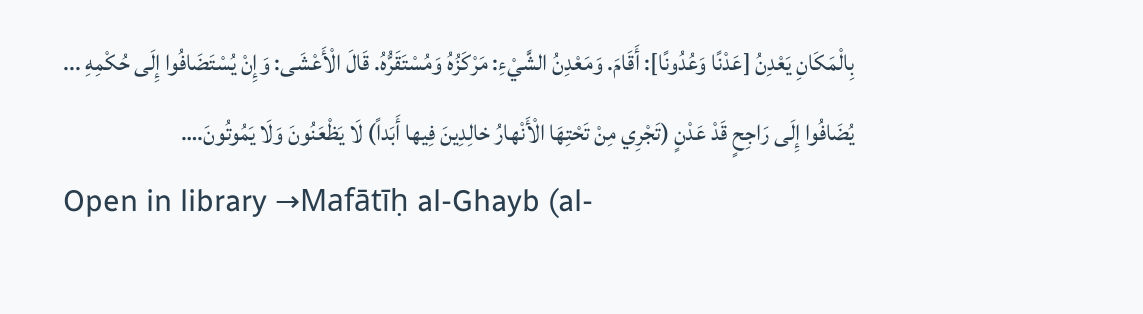بِالْمَكَانِ يَعْدِنُ [عَدْنًا وَعُدُونًا]: أَقَامَ. وَمَعْدِنُ الشَّيْءِ: مَرْكَزُهُ وَمُسْتَقَرُّهُ. قَالَ الْأَعْشَى: وَإِنْ يُسْتَضَافُوا إِلَى حُكْمِهِ ... يُضَافُوا إِلَى رَاجِحٍ قَدْ عَدْنٍ (تَجْرِي مِنْ تَحْتِهَا الْأَنْهارُ خالِدِينَ فِيها أَبَداً) لَا يَظْعَنُونَ وَلَا يَمُوتُونَ.…
Open in library →Mafātīḥ al-Ghayb (al-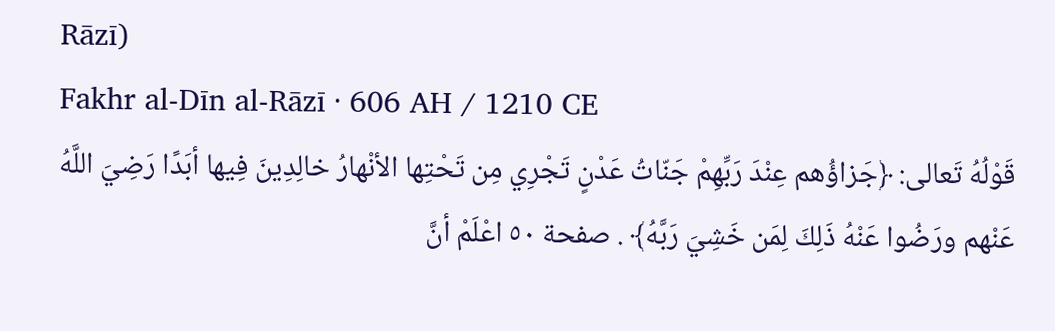Rāzī)
Fakhr al-Dīn al-Rāzī · 606 AH / 1210 CE
قَوْلُهُ تَعالى: ﴿جَزاؤُهم عِنْدَ رَبِّهِمْ جَنّاتُ عَدْنٍ تَجْرِي مِن تَحْتِها الأنْهارُ خالِدِينَ فِيها أبَدًا رَضِيَ اللَّهُ عَنْهم ورَضُوا عَنْهُ ذَلِكَ لِمَن خَشِيَ رَبَّهُ﴾ . صفحة ٥٠ اعْلَمْ أنَّ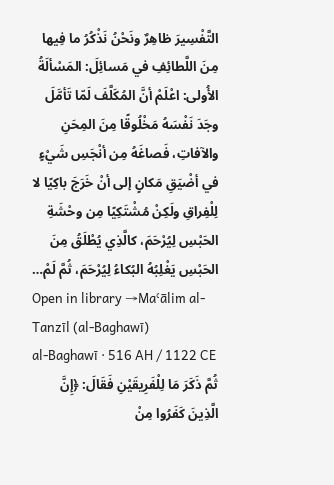التَّفْسِيرَ ظاهِرٌ ونَحْنُ نَذْكُرُ ما فِيها مِنَ اللَّطائِفِ في مَسائِلَ: المَسْألَةُ الأُولى: اعْلَمْ أنَّ المُكَلَّفَ لَمّا تَأمَّلَ وجَدَ نَفْسَهُ مَخْلُوقًا مِنَ المِحَنِ والآفاتِ، فَصاغَهُ مِن أنْجَسِ شَيْءٍ في أضْيَقِ مَكانٍ إلى أنْ خَرَجَ باكِيًا لا لِلْفِراقِ ولَكِنْ مُشْتَكِيًا مِن وحْشَةِ الحَبْسِ لِيُرْحَمَ، كالَّذِي يُطْلَقُ مِنَ الحَبْسِ يَغْلِبُهُ البُكاءُ لِيُرْحَمَ، ثُمَّ لَمْ…
Open in library →Maʿālim al-Tanzīl (al-Baghawī)
al-Baghawī · 516 AH / 1122 CE
ثُمَّ ذَكَرَ مَا لِلْفَرِيقَيْنِ فَقَالَ: ﴿إِنَّ الَّذِينَ كَفَرُوا مِنْ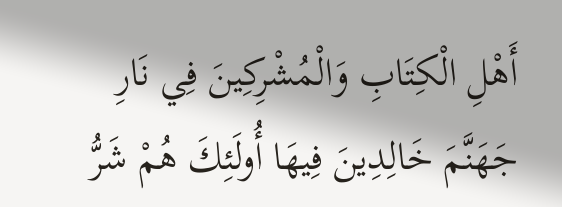أَهْلِ الْكِتَابِ وَالْمُشْرِكِينَ فِي نَارِ جَهَنَّمَ خَالِدِينَ فِيهَا أُولَئِكَ هُمْ شَرُّ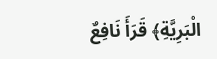الْبَرِيَّةِ﴾ قَرَأَ نَافِعٌ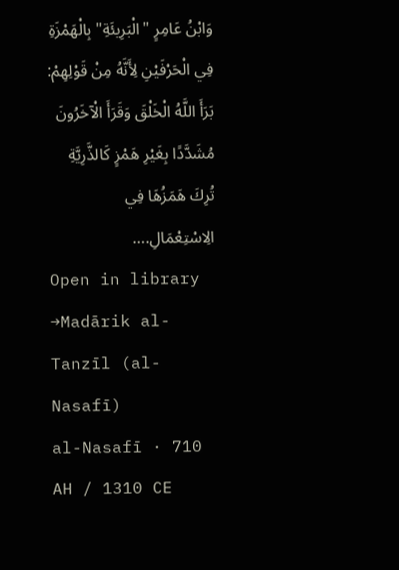وَابْنُ عَامِرٍ "الْبَرِيئَةِ" بِالْهَمْزَةِ فِي الْحَرْفَيْنِ لِأَنَّهُ مِنْ قَوْلِهِمْ: بَرَأَ اللَّهُ الْخَلْقَ وَقَرَأَ الْآخَرُونَ مُشَدَّدًا بِغَيْرِ هَمْزٍ كَالذَّرِيَّةِ تُرِكَ هَمَزُهَا فِي الِاسْتِعْمَالِ.…
Open in library →Madārik al-Tanzīl (al-Nasafī)
al-Nasafī · 710 AH / 1310 CE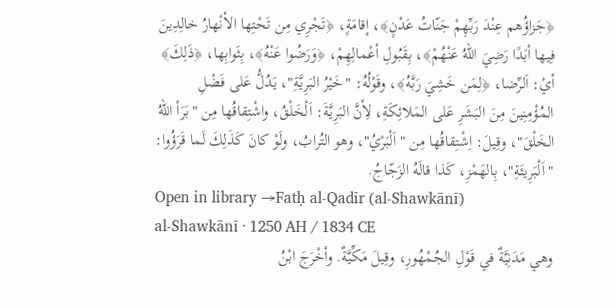﴿جَزاؤُهم عِنْدَ رَبِّهِمْ جَنّاتُ عَدْنٍ﴾، إقامَةٍ، ﴿تَجْرِي مِن تَحْتِها الأنْهارُ خالِدِينَ فِيها أبَدًا رَضِيَ اللهُ عَنْهُمْ﴾، بِقَبُولِ أعْمالِهِمْ، ﴿وَرَضُوا عَنْهُ﴾، بِثَوابِها، ﴿ذَلِكَ﴾ أيْ: اَلرِّضا، ﴿لِمَن خَشِيَ رَبَّهُ﴾، وقَوْلُهُ: "خَيْرُ البَرِيَّةِ"، يَدُلُّ عَلى فَضْلِ المُؤْمِنِينَ مِنَ البَشَرِ عَلى المَلائِكَةِ، لِأنَّ البَرِيَّةَ: اَلْخَلْقُ، واشْتِقاقُها مِن "بَرَأ اللهُ الخَلْقَ"، وقِيلَ: اِشْتِقاقُها مِن "اَلْبَرْيُ"، وهو التُرابُ، ولَوْ كانَ كَذَلِكَ لَما قَرَؤُوا: "اَلْبَرِيئَةِ"، بِالهَمْزِ، كَذا قالَهُ الزَجّاجُ.
Open in library →Fatḥ al-Qadīr (al-Shawkānī)
al-Shawkānī · 1250 AH / 1834 CE
وهي مَدَنِيَّةٌ في قَوْلِ الجُمْهُورِ، وقِيلَ مَكِّيَّةٌ. وأخْرَجَ ابْنُ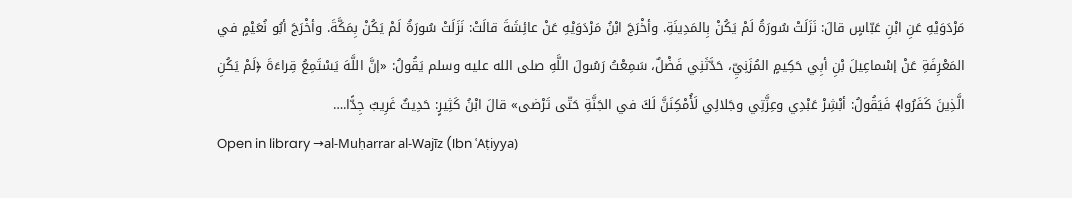مَرْدَوَيْهِ عَنِ ابْنِ عَبّاسٍ قالَ: نَزَلَتْ سُورَةُ لَمْ يَكُنْ بِالمَدِينَةِ. وأخْرَجَ ابْنُ مَرْدَوَيْهِ عَنْ عائِشَةَ قالَتْ: نَزَلَتْ سُورَةُ لَمْ يَكُنْ بِمَكَّةَ. وأخْرَجَ أبُو نُعَيْمٍ في المَعْرِفَةِ عَنْ إسْماعِيلَ بْنِ أبِي حَكِيمٍ المُزَنِيِّ، حَدَّثَنِي فَضْلٌ، سَمِعْتُ رَسُولَ اللَّهِ صلى الله عليه وسلم يَقُولُ: «إنَّ اللَّهَ يَسْتَمِعُ قِراءَةَ ﴿لَمْ يَكُنِ الَّذِينَ كَفَرُوا﴾ فَيَقُولُ: أبْشِرْ عَبْدِي وعِزَّتِي وجَلالِي لَأُمْكِنَنَّ لَكَ في الجَنَّةِ حَتّى تَرْضى» قالَ ابْنُ كَثِيرٍ: حَدِيثٌ غَرِيبٌ جِدًّا.…
Open in library →al-Muḥarrar al-Wajīz (Ibn ʿAṭiyya)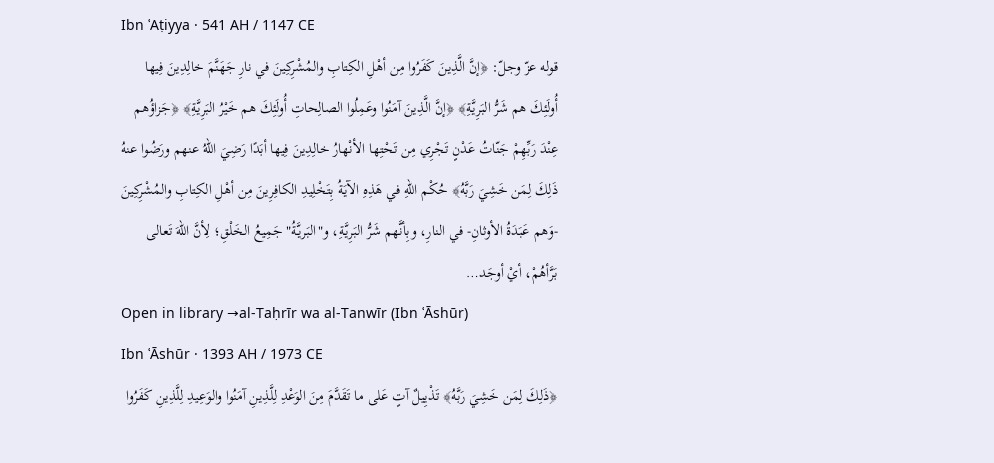Ibn ʿAṭiyya · 541 AH / 1147 CE
قوله عزّ وجلّ: ﴿إنَّ الَّذِينَ كَفَرُوا مِن أهْلِ الكِتابِ والمُشْرِكِينَ في نارِ جَهَنَّمَ خالِدِينَ فِيها أُولَئِكَ هم شَرُّ البَرِيَّةِ﴾ ﴿إنَّ الَّذِينَ آمَنُوا وعَمِلُوا الصالِحاتِ أُولَئِكَ هم خَيْرُ البَرِيَّةِ﴾ ﴿جَزاؤُهم عِنْدَ رَبِّهِمْ جَنّاتُ عَدْنٍ تَجْرِي مِن تَحْتِها الأنْهارُ خالِدِينَ فِيها أبَدًا رَضِيَ اللهُ عنهم ورَضُوا عنهُ ذَلِكَ لِمَن خَشِيَ رَبَّهُ﴾ حُكْم اللهِ في هَذِهِ الآيَةُ بِتَخْلِيدِ الكافِرِينَ مِن أهْلِ الكِتابِ والمُشْرِكِينَ -وَهم عَبَدَةُ الأوثانِ- في النارِ، وبِأنَّهم شَرُّ البَرِيَّةِ، و"البَريَّةُ" جَمِيعُ الخَلْقِ؛ لِأنَّ اللهَ تَعالى بَرَّأهُمْ، أيْ أوجَد…
Open in library →al-Taḥrīr wa al-Tanwīr (Ibn ʿĀshūr)
Ibn ʿĀshūr · 1393 AH / 1973 CE
﴿ذَلِكَ لِمَن خَشِيَ رَبَّهُ﴾ تَذْيِيلٌ آتٍ عَلى ما تَقَدَّمَ مِنَ الوَعْدِ لِلَّذِينِ آمَنُوا والوَعِيدِ لِلَّذِينِ كَفَرُوا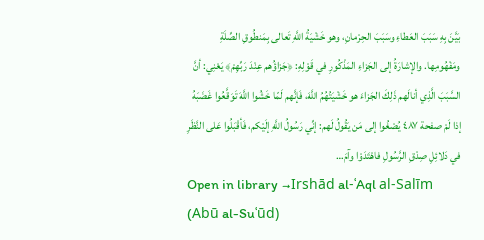بَيَّنَ بِهِ سَبَبَ العَطاءِ وسَبَبَ الحِرْمانِ، وهو خَشْيَةُ اللَّهِ تَعالى بِمَنطُوقِ الصِّلَةِ ومَفْهُومِها. والإشارَةُ إلى الجَزاءِ المَذْكُورِ في قَوْلِهِ: ﴿جَزاؤُهم عِنْدَ رَبِّهِمْ﴾ يَعْنِي: أنَّ السَّبَبَ الَّذِي أنالَهم ذَلِكَ الجَزاءَ هو خَشْيَتُهُمُ اللَّهَ، فَإنَّهم لَمّا خَشُوا اللَّهَ تَوَقَّعُوا غَضَبَهُ إذا لَمْ صفحة ٤٨٧ يُصْغُوا إلى مَن يَقُولُ لَهم: إنِّي رَسُولُ اللَّهِ إلَيْكم، فَأقْبَلُوا عَلى النَّظَرِ في دَلائِلِ صِدْقِ الرَّسُولِ فاهْتَدَوْا وآمَ…
Open in library →Irshād al-ʿAql al-Salīm (Abū al-Suʿūd)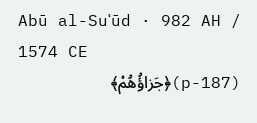Abū al-Suʿūd · 982 AH / 1574 CE
(p-187)﴿جَزاؤُهُمْ﴾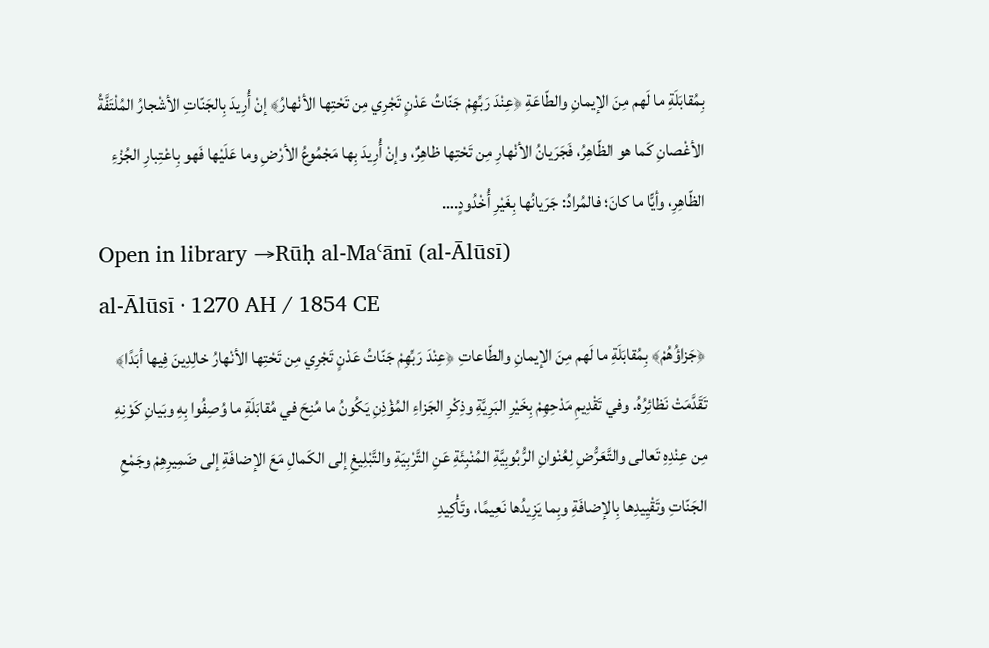بِمُقابَلَةِ ما لَهم مِنَ الإيمانِ والطّاعَةِ ﴿عِنْدَ رَبِّهِمْ جَنّاتُ عَدْنٍ تَجْرِي مِن تَحْتِها الأنْهارُ﴾ إنْ أُرِيدَ بِالجَنّاتِ الأشْجارُ المُلْتَفَّةُ الأغْصانِ كَما هو الظّاهِرُ، فَجَرَيانُ الأنْهارِ مِن تَحْتِها ظاهِرٌ، وإنْ أُرِيدَ بِها مَجْمُوعُ الأرْضِ وما عَلَيْها فَهو بِاعْتِبارِ الجُزْءِ الظّاهِرِ، وأيًّا ما كانَ؛ فالمُرادُ: جَرَيانُها بِغَيْرِ أُخْدُودٍ.…
Open in library →Rūḥ al-Maʿānī (al-Ālūsī)
al-Ālūsī · 1270 AH / 1854 CE
﴿جَزاؤُهُمْ﴾ بِمُقابَلَةِ ما لَهم مِنَ الإيمانِ والطّاعاتِ ﴿عِنْدَ رَبِّهِمْ جَنّاتُ عَدْنٍ تَجْرِي مِن تَحْتِها الأنْهارُ خالِدِينَ فِيها أبَدًا﴾ تَقَدَّمَتْ نَظائِرُهُ. وفي تَقْدِيمِ مَدْحِهِمْ بِخَيْرِ البَرِيَّةِ وذِكْرِ الجَزاءِ المُؤْذِنِ يَكُونُ ما مُنِحَ في مُقابَلَةِ ما وُصِفُوا بِهِ وبَيانِ كَوْنِهِ مِن عِنْدِهِ تَعالى والتَّعَرُّضِ لِعُنْوانِ الرُّبُوبِيَّةِ المُنْبِئَةِ عَنِ التَّرْبِيَةِ والتَّبْلِيغِ إلى الكَمالِ مَعَ الإضافَةِ إلى ضَمِيرِهِمْ وجَمْعِ الجَنّاتِ وتَقْيِيدِها بِالإضافَةِ وبِما يَزِيدُها نَعِيمًا، وتَأْكِيدِ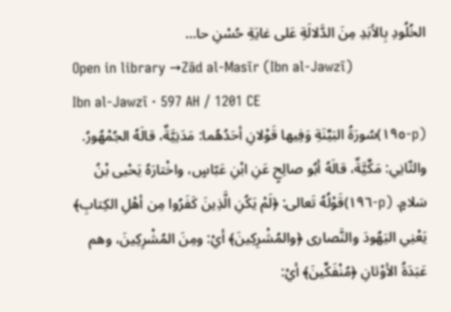الخُلُودِ بِالأبَدِ مِنَ الدَّلالَةِ عَلى غايَةِ حُسْنِ حا…
Open in library →Zād al-Masīr (Ibn al-Jawzī)
Ibn al-Jawzī · 597 AH / 1201 CE
(p-١٩٥)سُورَةُ البَيِّنَةِ وَفِيها قَوْلانِ أحَدُهُما: مَدَنِيَّةٌ، قالَهُ الجُمْهُورُ. والثّانِي: مَكِّيَّةٌ، قالَهُ أبُو صالِحٍ عَنِ ابْنِ عَبّاسٍ، واخْتارَهُ يَحْيى بْنُ سَلامٍ. (p-١٩٦)قَوْلُهُ تَعالى: ﴿لَمْ يَكُنِ الَّذِينَ كَفَرُوا مِن أهْلِ الكِتابِ﴾ يَعْنِي اليَهُودَ والنَّصارى ﴿والمُشْرِكِينَ﴾ أيْ: ومِنَ المُشْرِكِينَ، وهم عَبَدَةُ الأوْثانِ ﴿مُنْفَكِّينَ﴾ أيْ: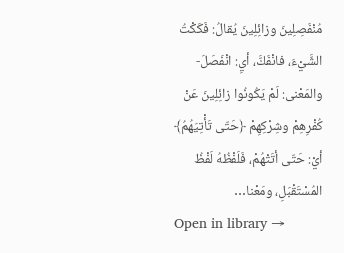مُنْفَصِلِينَ وزائِلِينَ يُقالُ: فَكَكْتُ الشَّيْءَ، فانْفَكَّ، أيِ: انْفَصَلَ- والمَعْنى: لَمْ يَكُونُوا زائِلِينَ عَنْ كُفْرِهِمْ وشِرْكِهِمْ ﴿حَتّى تَأْتِيَهُمُ﴾ أيْ: حَتّى أتَتْهُمْ، فَلَفْظُهُ لَفْظُ المُسْتَقْبَلِ، ومَعْنا…
Open in library →